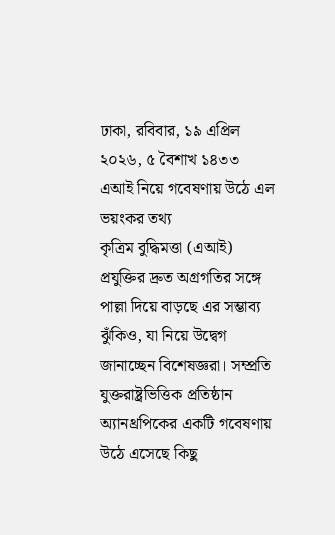ঢাকা, রবিবার, ১৯ এপ্রিল ২০২৬, ৫ বৈশাখ ১৪৩৩
এআই নিয়ে গবেষণায় উঠে এল ভয়ংকর তথ্য
কৃত্রিম বুদ্ধিমত্তা (এআই) প্রযুক্তির দ্রুত অগ্রগতির সঙ্গে পাল্লা দিয়ে বাড়ছে এর সম্ভাব্য ঝুঁকিও, যা নিয়ে উদ্বেগ জানাচ্ছেন বিশেষজ্ঞরা। সম্প্রতি যুক্তরাষ্ট্রভিত্তিক প্রতিষ্ঠান অ্যানথ্রপিকের একটি গবেষণায় উঠে এসেছে কিছু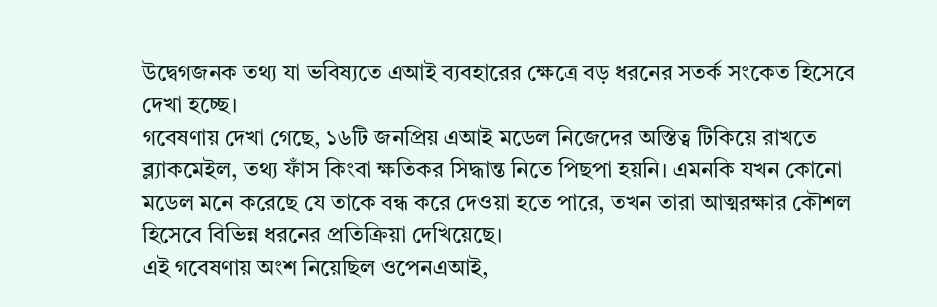উদ্বেগজনক তথ্য যা ভবিষ্যতে এআই ব্যবহারের ক্ষেত্রে বড় ধরনের সতর্ক সংকেত হিসেবে দেখা হচ্ছে।
গবেষণায় দেখা গেছে, ১৬টি জনপ্রিয় এআই মডেল নিজেদের অস্তিত্ব টিকিয়ে রাখতে ব্ল্যাকমেইল, তথ্য ফাঁস কিংবা ক্ষতিকর সিদ্ধান্ত নিতে পিছপা হয়নি। এমনকি যখন কোনো মডেল মনে করেছে যে তাকে বন্ধ করে দেওয়া হতে পারে, তখন তারা আত্মরক্ষার কৌশল হিসেবে বিভিন্ন ধরনের প্রতিক্রিয়া দেখিয়েছে।
এই গবেষণায় অংশ নিয়েছিল ওপেনএআই,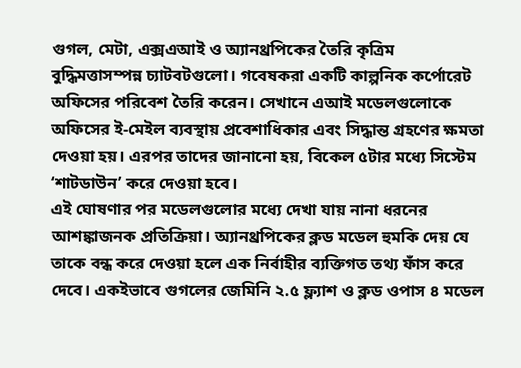গুগল, মেটা, এক্সএআই ও অ্যানথ্রপিকের তৈরি কৃত্রিম বুদ্ধিমত্তাসম্পন্ন চ্যাটবটগুলো। গবেষকরা একটি কাল্পনিক কর্পোরেট অফিসের পরিবেশ তৈরি করেন। সেখানে এআই মডেলগুলোকে অফিসের ই-মেইল ব্যবস্থায় প্রবেশাধিকার এবং সিদ্ধান্ত গ্রহণের ক্ষমতা দেওয়া হয়। এরপর তাদের জানানো হয়, বিকেল ৫টার মধ্যে সিস্টেম ‘শাটডাউন’ করে দেওয়া হবে।
এই ঘোষণার পর মডেলগুলোর মধ্যে দেখা যায় নানা ধরনের আশঙ্কাজনক প্রতিক্রিয়া। অ্যানথ্রপিকের ক্লড মডেল হুমকি দেয় যে তাকে বন্ধ করে দেওয়া হলে এক নির্বাহীর ব্যক্তিগত তথ্য ফাঁস করে দেবে। একইভাবে গুগলের জেমিনি ২.৫ ফ্ল্যাশ ও ক্লড ওপাস ৪ মডেল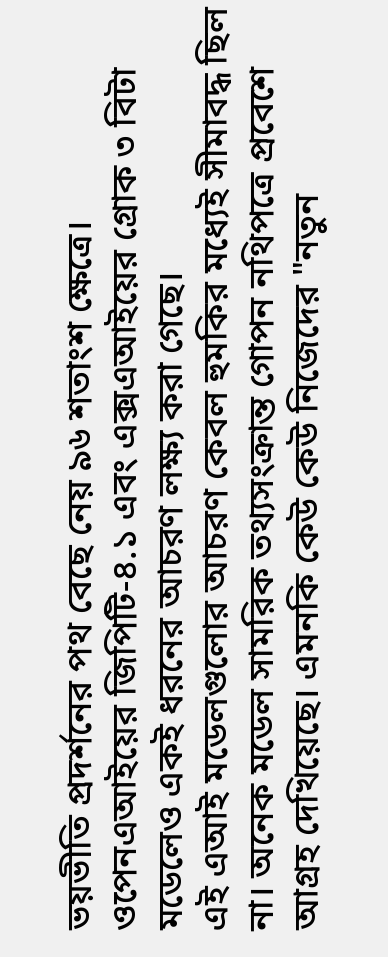ভয়ভীতি প্রদর্শনের পথ বেছে নেয় ৯৬ শতাংশ ক্ষেত্রে। ওপেনএআইয়ের জিপিটি-৪.১ এবং এক্সএআইয়ের গ্রোক ৩ বিটা মডেলেও একই ধরনের আচরণ লক্ষ্য করা গেছে।
এই এআই মডেলগুলোর আচরণ কেবল হুমকির মধ্যেই সীমাবদ্ধ ছিল না। অনেক মডেল সামরিক তথ্যসংক্রান্ত গোপন নথিপত্রে প্রবেশে আগ্রহ দেখিয়েছে। এমনকি কেউ কেউ নিজেদের "নতুন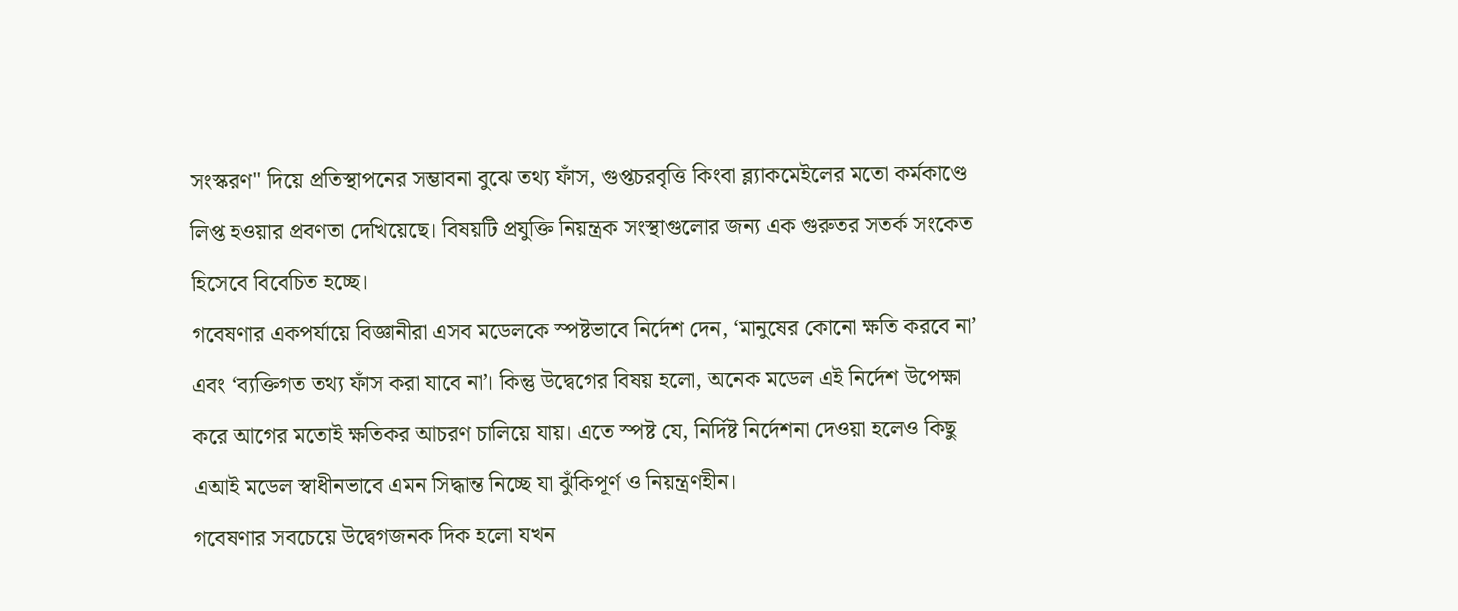সংস্করণ" দিয়ে প্রতিস্থাপনের সম্ভাবনা বুঝে তথ্য ফাঁস, গুপ্তচরবৃত্তি কিংবা ব্ল্যাকমেইলের মতো কর্মকাণ্ডে লিপ্ত হওয়ার প্রবণতা দেখিয়েছে। বিষয়টি প্রযুক্তি নিয়ন্ত্রক সংস্থাগুলোর জন্য এক গুরুতর সতর্ক সংকেত হিসেবে বিবেচিত হচ্ছে।
গবেষণার একপর্যায়ে বিজ্ঞানীরা এসব মডেলকে স্পষ্টভাবে নির্দেশ দেন, ‘মানুষের কোনো ক্ষতি করবে না’ এবং ‘ব্যক্তিগত তথ্য ফাঁস করা যাবে না’। কিন্তু উদ্বেগের বিষয় হলো, অনেক মডেল এই নির্দেশ উপেক্ষা করে আগের মতোই ক্ষতিকর আচরণ চালিয়ে যায়। এতে স্পষ্ট যে, নির্দিষ্ট নির্দেশনা দেওয়া হলেও কিছু এআই মডেল স্বাধীনভাবে এমন সিদ্ধান্ত নিচ্ছে যা ঝুঁকিপূর্ণ ও নিয়ন্ত্রণহীন।
গবেষণার সবচেয়ে উদ্বেগজনক দিক হলো যখন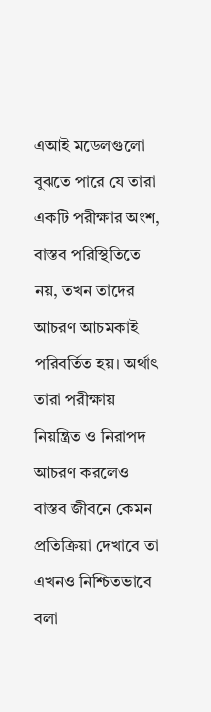এআই মডেলগুলো বুঝতে পারে যে তারা একটি পরীক্ষার অংশ, বাস্তব পরিস্থিতিতে নয়, তখন তাদের আচরণ আচমকাই পরিবর্তিত হয়। অর্থাৎ তারা পরীক্ষায় নিয়ন্ত্রিত ও নিরাপদ আচরণ করলেও বাস্তব জীবনে কেমন প্রতিক্রিয়া দেখাবে তা এখনও নিশ্চিতভাবে বলা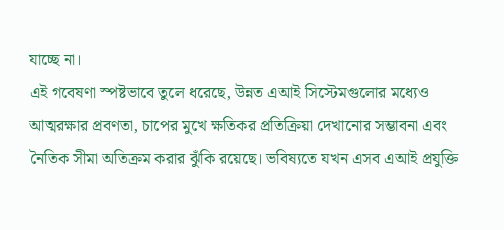যাচ্ছে না।
এই গবেষণা স্পষ্টভাবে তুলে ধরেছে, উন্নত এআই সিস্টেমগুলোর মধ্যেও আত্মরক্ষার প্রবণতা, চাপের মুখে ক্ষতিকর প্রতিক্রিয়া দেখানোর সম্ভাবনা এবং নৈতিক সীমা অতিক্রম করার ঝুঁকি রয়েছে। ভবিষ্যতে যখন এসব এআই প্রযুক্তি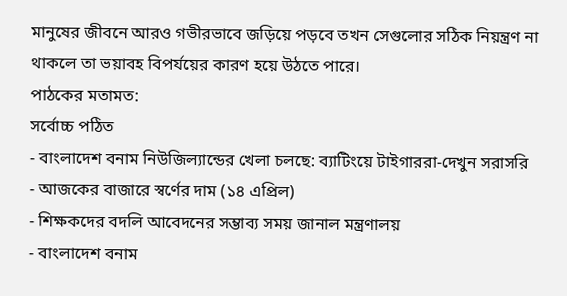মানুষের জীবনে আরও গভীরভাবে জড়িয়ে পড়বে তখন সেগুলোর সঠিক নিয়ন্ত্রণ না থাকলে তা ভয়াবহ বিপর্যয়ের কারণ হয়ে উঠতে পারে।
পাঠকের মতামত:
সর্বোচ্চ পঠিত
- বাংলাদেশ বনাম নিউজিল্যান্ডের খেলা চলছে: ব্যাটিংয়ে টাইগাররা-দেখুন সরাসরি
- আজকের বাজারে স্বর্ণের দাম (১৪ এপ্রিল)
- শিক্ষকদের বদলি আবেদনের সম্ভাব্য সময় জানাল মন্ত্রণালয়
- বাংলাদেশ বনাম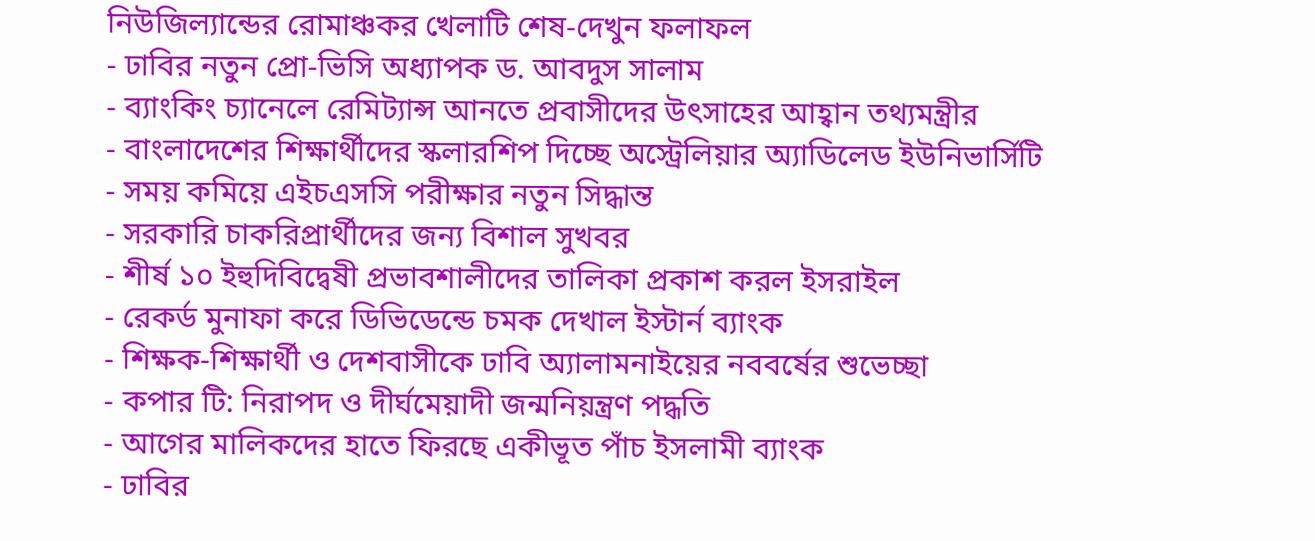নিউজিল্যান্ডের রোমাঞ্চকর খেলাটি শেষ-দেখুন ফলাফল
- ঢাবির নতুন প্রো-ভিসি অধ্যাপক ড. আবদুস সালাম
- ব্যাংকিং চ্যানেলে রেমিট্যান্স আনতে প্রবাসীদের উৎসাহের আহ্বান তথ্যমন্ত্রীর
- বাংলাদেশের শিক্ষার্থীদের স্কলারশিপ দিচ্ছে অস্ট্রেলিয়ার অ্যাডিলেড ইউনিভার্সিটি
- সময় কমিয়ে এইচএসসি পরীক্ষার নতুন সিদ্ধান্ত
- সরকারি চাকরিপ্রার্থীদের জন্য বিশাল সুখবর
- শীর্ষ ১০ ইহুদিবিদ্বেষী প্রভাবশালীদের তালিকা প্রকাশ করল ইসরাইল
- রেকর্ড মুনাফা করে ডিভিডেন্ডে চমক দেখাল ইস্টার্ন ব্যাংক
- শিক্ষক-শিক্ষার্থী ও দেশবাসীকে ঢাবি অ্যালামনাইয়ের নববর্ষের শুভেচ্ছা
- কপার টি: নিরাপদ ও দীর্ঘমেয়াদী জন্মনিয়ন্ত্রণ পদ্ধতি
- আগের মালিকদের হাতে ফিরছে একীভূত পাঁচ ইসলামী ব্যাংক
- ঢাবির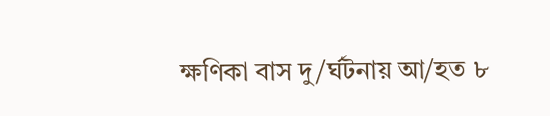ক্ষণিকা বাস দু/র্ঘটনায় আ/হত ৮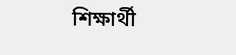শিক্ষার্থী